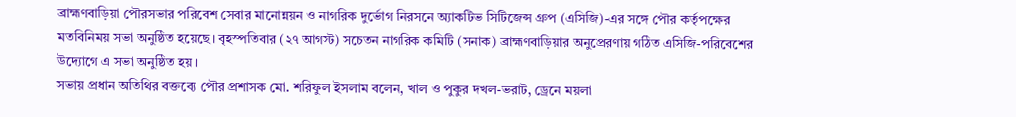ব্রাহ্মণবাড়িয়া পৌরসভার পরিবেশ সেবার মানোন্নয়ন ও নাগরিক দুর্ভোগ নিরসনে অ্যাকটিভ সিটিজেন্স গ্রুপ (এসিজি)-এর সঙ্গে পৌর কর্তৃপক্ষের মতবিনিময় সভা অনুষ্ঠিত হয়েছে। বৃহস্পতিবার (২৭ আগস্ট) সচেতন নাগরিক কমিটি (সনাক) ব্রাহ্মণবাড়িয়ার অনুপ্রেরণায় গঠিত এসিজি-পরিবেশের উদ্যোগে এ সভা অনুষ্ঠিত হয়।
সভায় প্রধান অতিথির বক্তব্যে পৌর প্রশাসক মো. শরিফুল ইসলাম বলেন, খাল ও পুকুর দখল-ভরাট, ড্রেনে ময়লা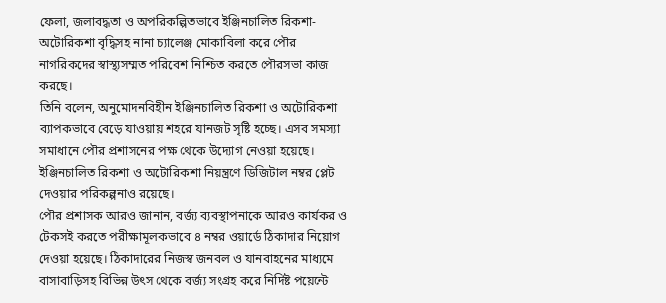ফেলা, জলাবদ্ধতা ও অপরিকল্পিতভাবে ইঞ্জিনচালিত রিকশা-অটোরিকশা বৃদ্ধিসহ নানা চ্যালেঞ্জ মোকাবিলা করে পৌর নাগরিকদের স্বাস্থ্যসম্মত পরিবেশ নিশ্চিত করতে পৌরসভা কাজ করছে।
তিনি বলেন, অনুমোদনবিহীন ইঞ্জিনচালিত রিকশা ও অটোরিকশা ব্যাপকভাবে বেড়ে যাওয়ায় শহরে যানজট সৃষ্টি হচ্ছে। এসব সমস্যা সমাধানে পৌর প্রশাসনের পক্ষ থেকে উদ্যোগ নেওয়া হয়েছে। ইঞ্জিনচালিত রিকশা ও অটোরিকশা নিয়ন্ত্রণে ডিজিটাল নম্বর প্লেট দেওয়ার পরিকল্পনাও রয়েছে।
পৌর প্রশাসক আরও জানান, বর্জ্য ব্যবস্থাপনাকে আরও কার্যকর ও টেকসই করতে পরীক্ষামূলকভাবে ৪ নম্বর ওয়ার্ডে ঠিকাদার নিয়োগ দেওয়া হয়েছে। ঠিকাদারের নিজস্ব জনবল ও যানবাহনের মাধ্যমে বাসাবাড়িসহ বিভিন্ন উৎস থেকে বর্জ্য সংগ্রহ করে নির্দিষ্ট পয়েন্টে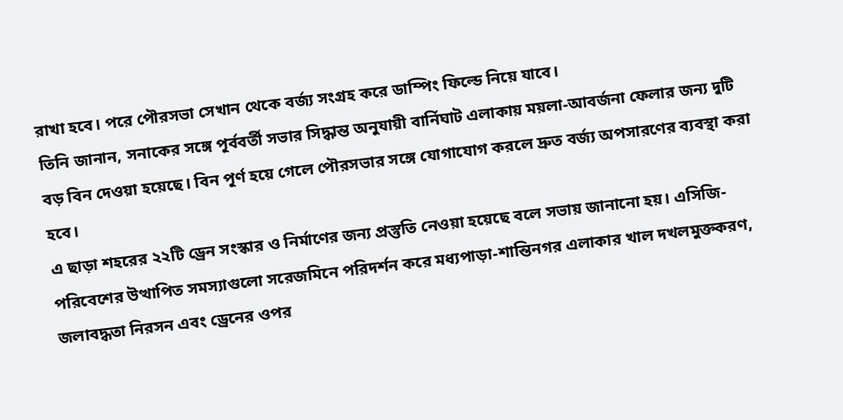রাখা হবে। পরে পৌরসভা সেখান থেকে বর্জ্য সংগ্রহ করে ডাম্পিং ফিল্ডে নিয়ে যাবে।
তিনি জানান, সনাকের সঙ্গে পূর্ববর্তী সভার সিদ্ধান্ত অনুযায়ী বার্নিঘাট এলাকায় ময়লা-আবর্জনা ফেলার জন্য দুটি বড় বিন দেওয়া হয়েছে। বিন পূর্ণ হয়ে গেলে পৌরসভার সঙ্গে যোগাযোগ করলে দ্রুত বর্জ্য অপসারণের ব্যবস্থা করা হবে।
এ ছাড়া শহরের ২২টি ড্রেন সংস্কার ও নির্মাণের জন্য প্রস্তুতি নেওয়া হয়েছে বলে সভায় জানানো হয়। এসিজি-পরিবেশের উত্থাপিত সমস্যাগুলো সরেজমিনে পরিদর্শন করে মধ্যপাড়া-শান্তিনগর এলাকার খাল দখলমুক্তকরণ, জলাবদ্ধতা নিরসন এবং ড্রেনের ওপর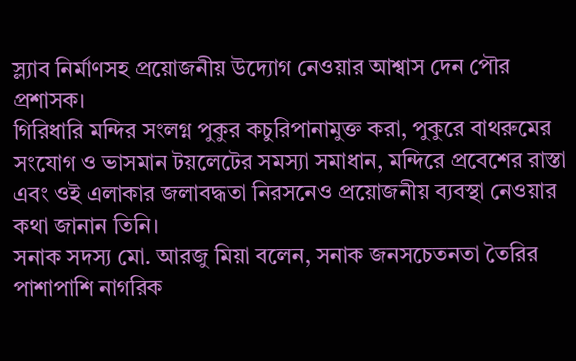স্ল্যাব নির্মাণসহ প্রয়োজনীয় উদ্যোগ নেওয়ার আশ্বাস দেন পৌর প্রশাসক।
গিরিধারি মন্দির সংলগ্ন পুকুর কচুরিপানামুক্ত করা, পুকুরে বাথরুমের সংযোগ ও ভাসমান টয়লেটের সমস্যা সমাধান, মন্দিরে প্রবেশের রাস্তা এবং ওই এলাকার জলাবদ্ধতা নিরসনেও প্রয়োজনীয় ব্যবস্থা নেওয়ার কথা জানান তিনি।
সনাক সদস্য মো. আরজু মিয়া বলেন, সনাক জনসচেতনতা তৈরির পাশাপাশি নাগরিক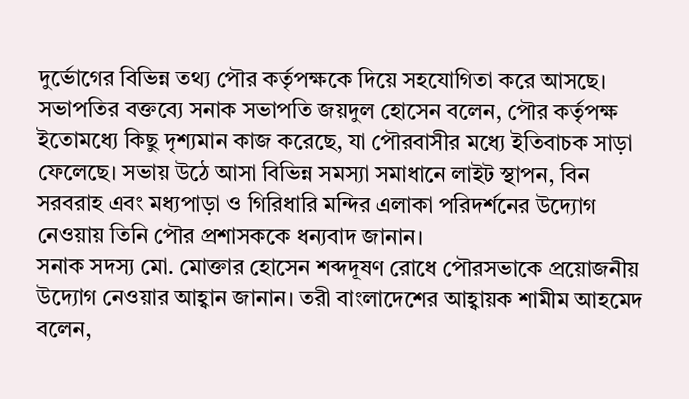দুর্ভোগের বিভিন্ন তথ্য পৌর কর্তৃপক্ষকে দিয়ে সহযোগিতা করে আসছে।
সভাপতির বক্তব্যে সনাক সভাপতি জয়দুল হোসেন বলেন, পৌর কর্তৃপক্ষ ইতোমধ্যে কিছু দৃশ্যমান কাজ করেছে, যা পৌরবাসীর মধ্যে ইতিবাচক সাড়া ফেলেছে। সভায় উঠে আসা বিভিন্ন সমস্যা সমাধানে লাইট স্থাপন, বিন সরবরাহ এবং মধ্যপাড়া ও গিরিধারি মন্দির এলাকা পরিদর্শনের উদ্যোগ নেওয়ায় তিনি পৌর প্রশাসককে ধন্যবাদ জানান।
সনাক সদস্য মো. মোক্তার হোসেন শব্দদূষণ রোধে পৌরসভাকে প্রয়োজনীয় উদ্যোগ নেওয়ার আহ্বান জানান। তরী বাংলাদেশের আহ্বায়ক শামীম আহমেদ বলেন,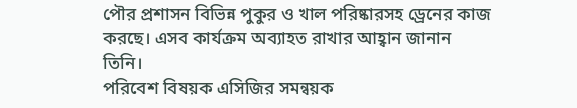পৌর প্রশাসন বিভিন্ন পুকুর ও খাল পরিষ্কারসহ ড্রেনের কাজ করছে। এসব কার্যক্রম অব্যাহত রাখার আহ্বান জানান তিনি।
পরিবেশ বিষয়ক এসিজির সমন্বয়ক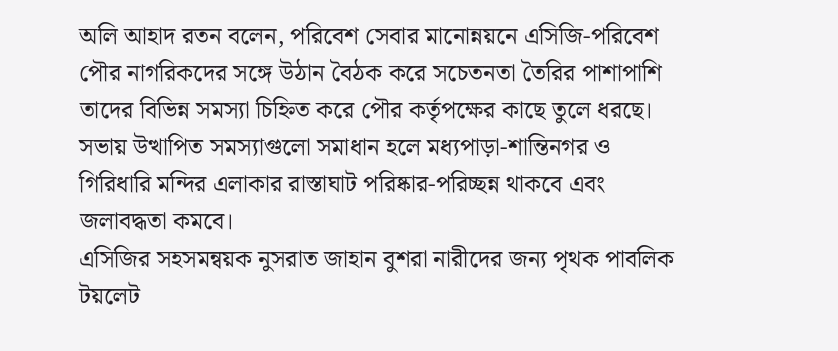অলি আহাদ রতন বলেন, পরিবেশ সেবার মানোন্নয়নে এসিজি-পরিবেশ পৌর নাগরিকদের সঙ্গে উঠান বৈঠক করে সচেতনতা তৈরির পাশাপাশি তাদের বিভিন্ন সমস্যা চিহ্নিত করে পৌর কর্তৃপক্ষের কাছে তুলে ধরছে। সভায় উত্থাপিত সমস্যাগুলো সমাধান হলে মধ্যপাড়া-শান্তিনগর ও গিরিধারি মন্দির এলাকার রাস্তাঘাট পরিষ্কার-পরিচ্ছন্ন থাকবে এবং জলাবদ্ধতা কমবে।
এসিজির সহসমন্বয়ক নুসরাত জাহান বুশরা নারীদের জন্য পৃথক পাবলিক টয়লেট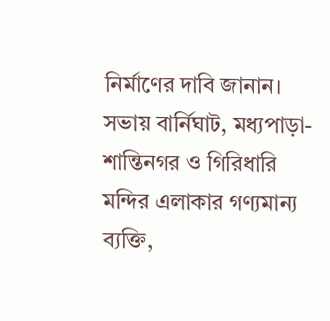নির্মাণের দাবি জানান।
সভায় বার্নিঘাট, মধ্যপাড়া-শান্তিনগর ও গিরিধারি মন্দির এলাকার গণ্যমান্য ব্যক্তি,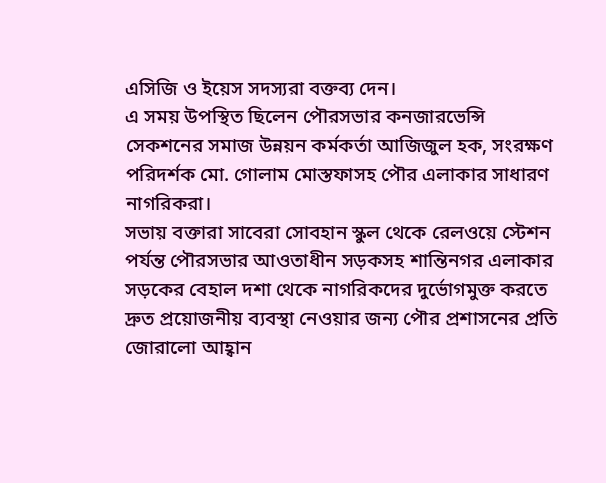এসিজি ও ইয়েস সদস্যরা বক্তব্য দেন।
এ সময় উপস্থিত ছিলেন পৌরসভার কনজারভেন্সি সেকশনের সমাজ উন্নয়ন কর্মকর্তা আজিজুল হক, সংরক্ষণ পরিদর্শক মো. গোলাম মোস্তফাসহ পৌর এলাকার সাধারণ নাগরিকরা।
সভায় বক্তারা সাবেরা সোবহান স্কুল থেকে রেলওয়ে স্টেশন পর্যন্ত পৌরসভার আওতাধীন সড়কসহ শান্তিনগর এলাকার সড়কের বেহাল দশা থেকে নাগরিকদের দুর্ভোগমুক্ত করতে দ্রুত প্রয়োজনীয় ব্যবস্থা নেওয়ার জন্য পৌর প্রশাসনের প্রতি জোরালো আহ্বান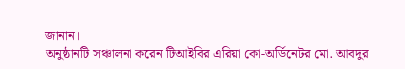জানান।
অনুষ্ঠানটি সঞ্চালনা করেন টিআইবির এরিয়া কো-অর্ডিনেটর মো. আবদুর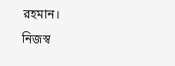রহমান।
নিজস্ব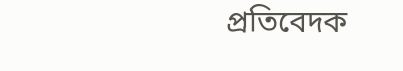প্রতিবেদক